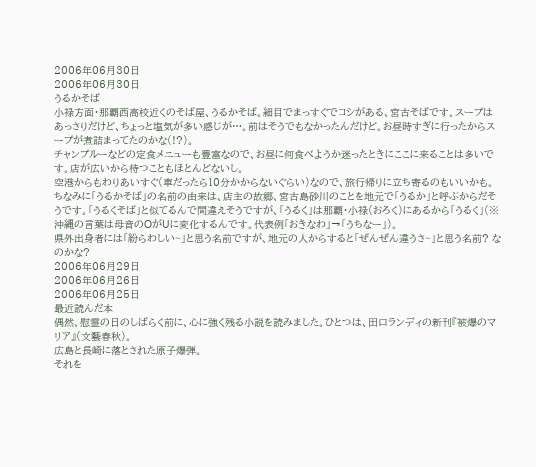2006年06月30日
2006年06月30日
うるかそば
小禄方面・那覇西高校近くのそば屋、うるかそば。細目でまっすぐでコシがある、宮古そばです。スープはあっさりだけど、ちょっと塩気が多い感じが…。前はそうでもなかったんだけど。お昼時すぎに行ったからスープが煮詰まってたのかな(!?)。
チャンプルーなどの定食メニューも豊富なので、お昼に何食べようか迷ったときにここに来ることは多いです。店が広いから待つこともほとんどないし。
空港からもわりあいすぐ(車だったら10分かからないぐらい)なので、旅行帰りに立ち寄るのもいいかも。
ちなみに「うるかそば」の名前の由来は、店主の故郷、宮古島砂川のことを地元で「うるか」と呼ぶからだそうです。「うるくそば」と似てるんで間違えそうですが、「うるく」は那覇・小禄(おろく)にあるから「うるく」(※沖縄の言葉は母音のOがUに変化するんです。代表例「おきなわ」→「うちなー」)。
県外出身者には「紛らわしい~」と思う名前ですが、地元の人からすると「ぜんぜん違うさ~」と思う名前? なのかな?
2006年06月29日
2006年06月26日
2006年06月25日
最近読んだ本
偶然、慰霊の日のしばらく前に、心に強く残る小説を読みました。ひとつは、田口ランディの新刊『被爆のマリア』(文藝春秋)。
広島と長崎に落とされた原子爆弾。
それを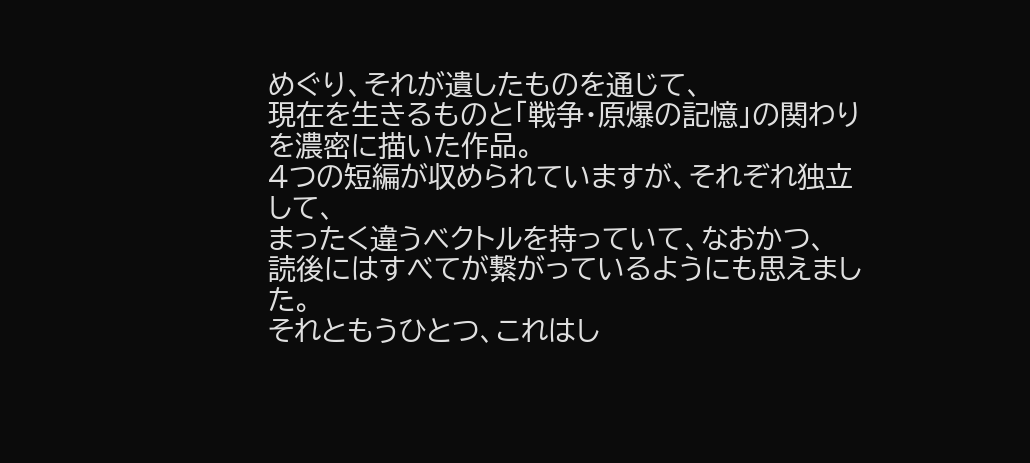めぐり、それが遺したものを通じて、
現在を生きるものと「戦争・原爆の記憶」の関わりを濃密に描いた作品。
4つの短編が収められていますが、それぞれ独立して、
まったく違うベクトルを持っていて、なおかつ、
読後にはすべてが繋がっているようにも思えました。
それともうひとつ、これはし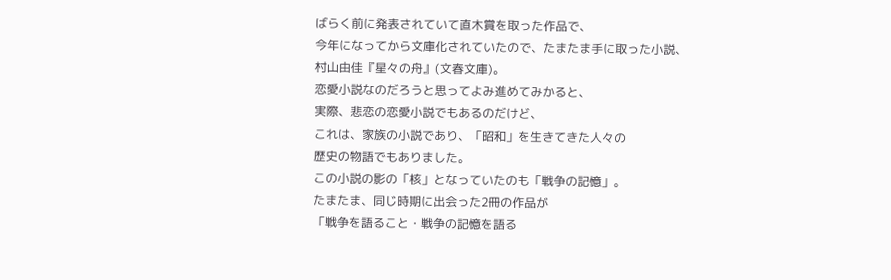ばらく前に発表されていて直木賞を取った作品で、
今年になってから文庫化されていたので、たまたま手に取った小説、
村山由佳『星々の舟』(文春文庫)。
恋愛小説なのだろうと思ってよみ進めてみかると、
実際、悲恋の恋愛小説でもあるのだけど、
これは、家族の小説であり、「昭和」を生きてきた人々の
歴史の物語でもありました。
この小説の影の「核」となっていたのも「戦争の記憶」。
たまたま、同じ時期に出会った2冊の作品が
「戦争を語ること・戦争の記憶を語る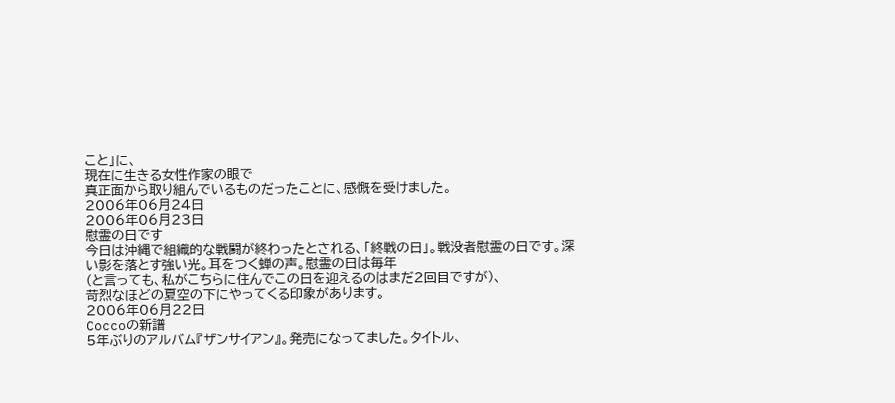こと」に、
現在に生きる女性作家の眼で
真正面から取り組んでいるものだったことに、感慨を受けました。
2006年06月24日
2006年06月23日
慰霊の日です
今日は沖縄で組織的な戦闘が終わったとされる、「終戦の日」。戦没者慰霊の日です。深い影を落とす強い光。耳をつく蝉の声。慰霊の日は毎年
(と言っても、私がこちらに住んでこの日を迎えるのはまだ2回目ですが)、
苛烈なほどの夏空の下にやってくる印象があります。
2006年06月22日
Coccoの新譜
5年ぶりのアルバム『ザンサイアン』。発売になってました。タイトル、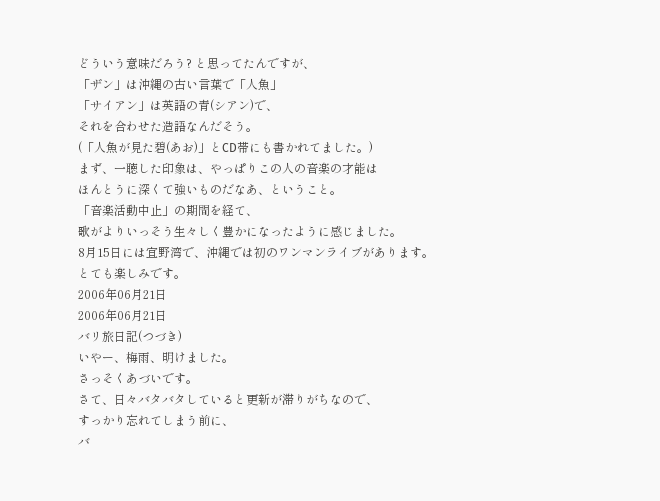どういう意味だろう? と思ってたんですが、
「ザン」は沖縄の古い言葉で「人魚」
「サイアン」は英語の青(シアン)で、
それを合わせた造語なんだそう。
(「人魚が見た碧(あお)」とCD帯にも書かれてました。)
まず、一聴した印象は、やっぱりこの人の音楽の才能は
ほんとうに深くて強いものだなあ、ということ。
「音楽活動中止」の期間を経て、
歌がよりいっそう生々しく豊かになったように感じました。
8月15日には宜野湾で、沖縄では初のワンマンライブがあります。
とても楽しみです。
2006年06月21日
2006年06月21日
バリ旅日記(つづき)
いやー、梅雨、明けました。
さっそくあづいです。
さて、日々バタバタしていると更新が滞りがちなので、
すっかり忘れてしまう前に、
バ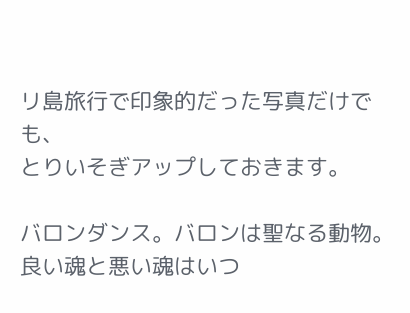リ島旅行で印象的だった写真だけでも、
とりいそぎアップしておきます。

バロンダンス。バロンは聖なる動物。
良い魂と悪い魂はいつ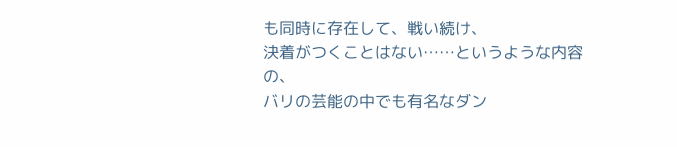も同時に存在して、戦い続け、
決着がつくことはない……というような内容の、
バリの芸能の中でも有名なダン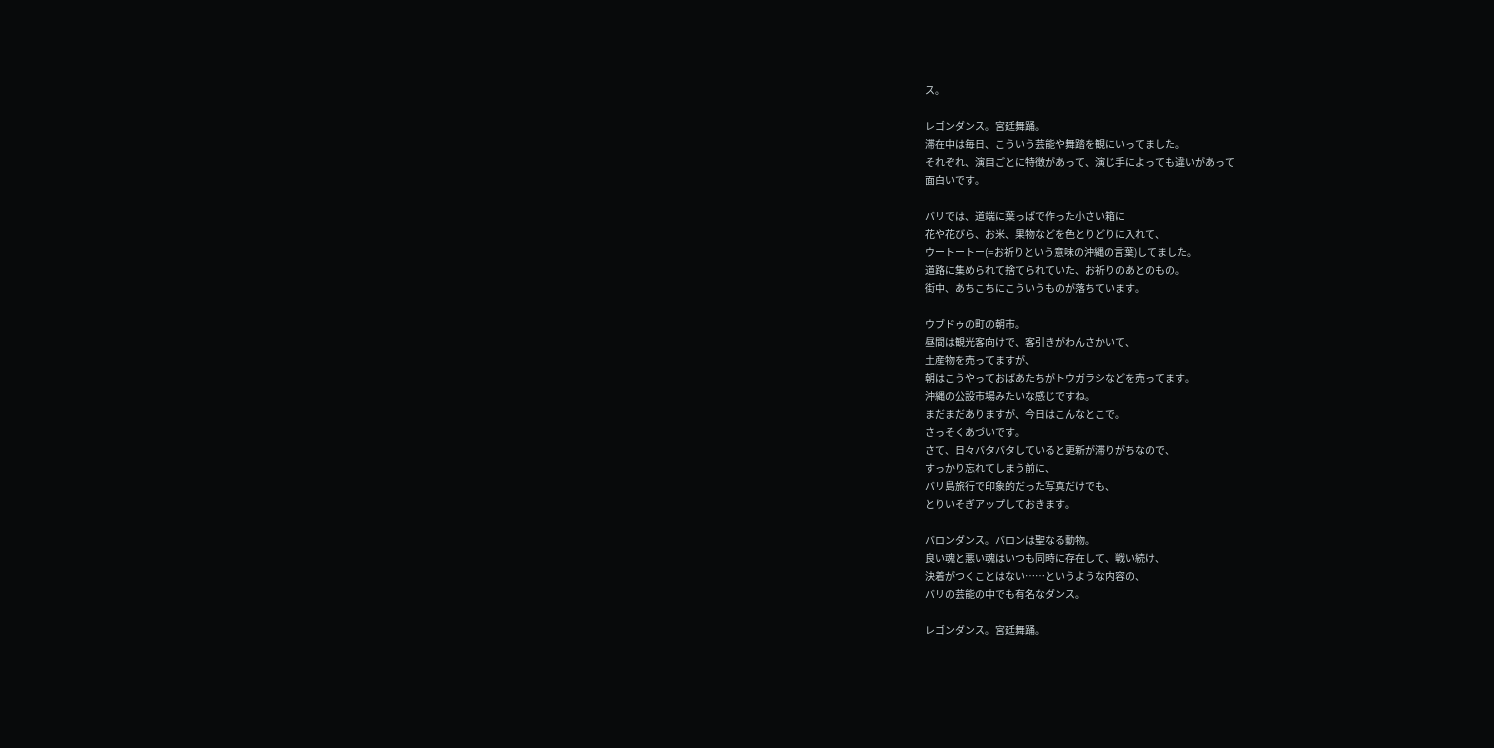ス。

レゴンダンス。宮廷舞踊。
滞在中は毎日、こういう芸能や舞踏を観にいってました。
それぞれ、演目ごとに特徴があって、演じ手によっても違いがあって
面白いです。

バリでは、道端に葉っぱで作った小さい箱に
花や花びら、お米、果物などを色とりどりに入れて、
ウートートー(=お祈りという意味の沖縄の言葉)してました。
道路に集められて捨てられていた、お祈りのあとのもの。
街中、あちこちにこういうものが落ちています。

ウブドゥの町の朝市。
昼間は観光客向けで、客引きがわんさかいて、
土産物を売ってますが、
朝はこうやっておばあたちがトウガラシなどを売ってます。
沖縄の公設市場みたいな感じですね。
まだまだありますが、今日はこんなとこで。
さっそくあづいです。
さて、日々バタバタしていると更新が滞りがちなので、
すっかり忘れてしまう前に、
バリ島旅行で印象的だった写真だけでも、
とりいそぎアップしておきます。

バロンダンス。バロンは聖なる動物。
良い魂と悪い魂はいつも同時に存在して、戦い続け、
決着がつくことはない……というような内容の、
バリの芸能の中でも有名なダンス。

レゴンダンス。宮廷舞踊。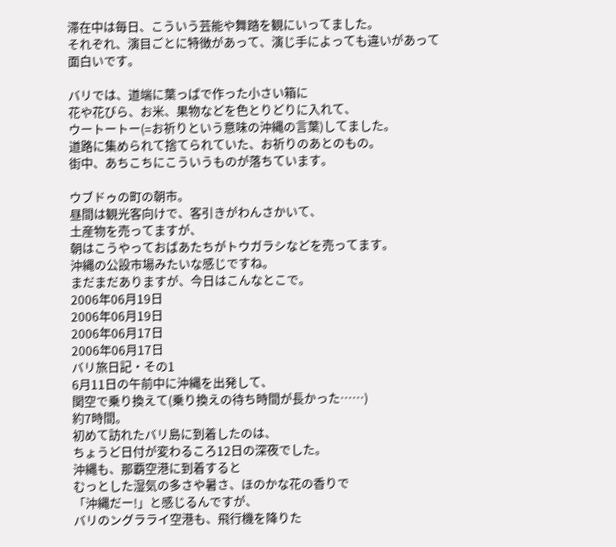滞在中は毎日、こういう芸能や舞踏を観にいってました。
それぞれ、演目ごとに特徴があって、演じ手によっても違いがあって
面白いです。

バリでは、道端に葉っぱで作った小さい箱に
花や花びら、お米、果物などを色とりどりに入れて、
ウートートー(=お祈りという意味の沖縄の言葉)してました。
道路に集められて捨てられていた、お祈りのあとのもの。
街中、あちこちにこういうものが落ちています。

ウブドゥの町の朝市。
昼間は観光客向けで、客引きがわんさかいて、
土産物を売ってますが、
朝はこうやっておばあたちがトウガラシなどを売ってます。
沖縄の公設市場みたいな感じですね。
まだまだありますが、今日はこんなとこで。
2006年06月19日
2006年06月19日
2006年06月17日
2006年06月17日
バリ旅日記・その1
6月11日の午前中に沖縄を出発して、
関空で乗り換えて(乗り換えの待ち時間が長かった……)
約7時間。
初めて訪れたバリ島に到着したのは、
ちょうど日付が変わるころ12日の深夜でした。
沖縄も、那覇空港に到着すると
むっとした湿気の多さや暑さ、ほのかな花の香りで
「沖縄だー!」と感じるんですが、
バリのングラライ空港も、飛行機を降りた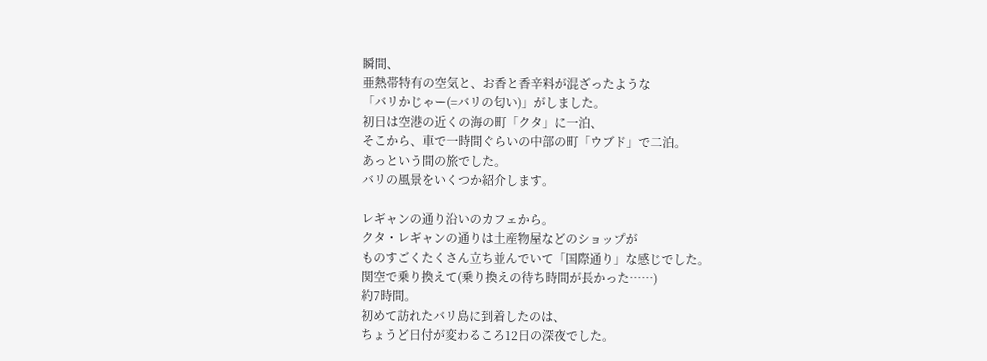瞬間、
亜熱帯特有の空気と、お香と香辛料が混ざったような
「バリかじゃー(=バリの匂い)」がしました。
初日は空港の近くの海の町「クタ」に一泊、
そこから、車で一時間ぐらいの中部の町「ウブド」で二泊。
あっという間の旅でした。
バリの風景をいくつか紹介します。

レギャンの通り沿いのカフェから。
クタ・レギャンの通りは土産物屋などのショップが
ものすごくたくさん立ち並んでいて「国際通り」な感じでした。
関空で乗り換えて(乗り換えの待ち時間が長かった……)
約7時間。
初めて訪れたバリ島に到着したのは、
ちょうど日付が変わるころ12日の深夜でした。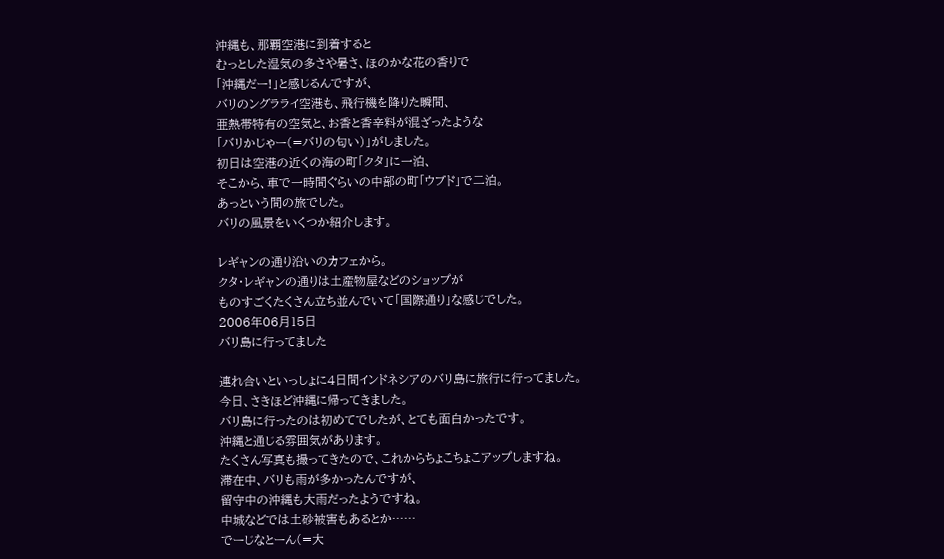沖縄も、那覇空港に到着すると
むっとした湿気の多さや暑さ、ほのかな花の香りで
「沖縄だー!」と感じるんですが、
バリのングラライ空港も、飛行機を降りた瞬間、
亜熱帯特有の空気と、お香と香辛料が混ざったような
「バリかじゃー(=バリの匂い)」がしました。
初日は空港の近くの海の町「クタ」に一泊、
そこから、車で一時間ぐらいの中部の町「ウブド」で二泊。
あっという間の旅でした。
バリの風景をいくつか紹介します。

レギャンの通り沿いのカフェから。
クタ・レギャンの通りは土産物屋などのショップが
ものすごくたくさん立ち並んでいて「国際通り」な感じでした。
2006年06月15日
バリ島に行ってました

連れ合いといっしょに4日間インドネシアのバリ島に旅行に行ってました。
今日、さきほど沖縄に帰ってきました。
バリ島に行ったのは初めてでしたが、とても面白かったです。
沖縄と通じる雰囲気があります。
たくさん写真も撮ってきたので、これからちょこちょこアップしますね。
滞在中、バリも雨が多かったんですが、
留守中の沖縄も大雨だったようですね。
中城などでは土砂被害もあるとか……
でーじなとーん(=大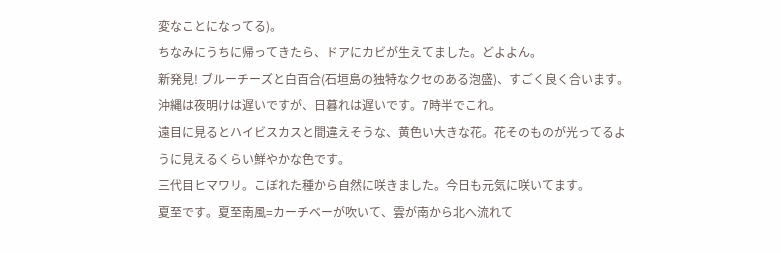変なことになってる)。
ちなみにうちに帰ってきたら、ドアにカビが生えてました。どよよん。
新発見! ブルーチーズと白百合(石垣島の独特なクセのある泡盛)、すごく良く合います。
沖縄は夜明けは遅いですが、日暮れは遅いです。7時半でこれ。
遠目に見るとハイビスカスと間違えそうな、黄色い大きな花。花そのものが光ってるように見えるくらい鮮やかな色です。
三代目ヒマワリ。こぼれた種から自然に咲きました。今日も元気に咲いてます。
夏至です。夏至南風=カーチベーが吹いて、雲が南から北へ流れて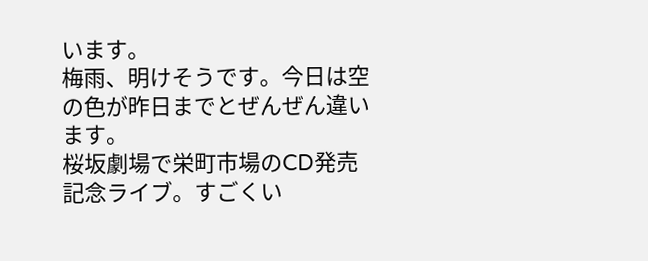います。
梅雨、明けそうです。今日は空の色が昨日までとぜんぜん違います。
桜坂劇場で栄町市場のCD発売記念ライブ。すごくい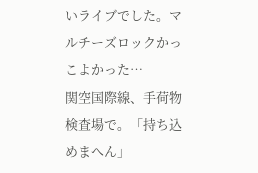いライブでした。マルチーズロックかっこよかった…
関空国際線、手荷物検査場で。「持ち込めまへん」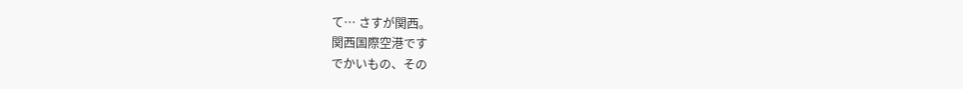て… さすが関西。
関西国際空港です
でかいもの、その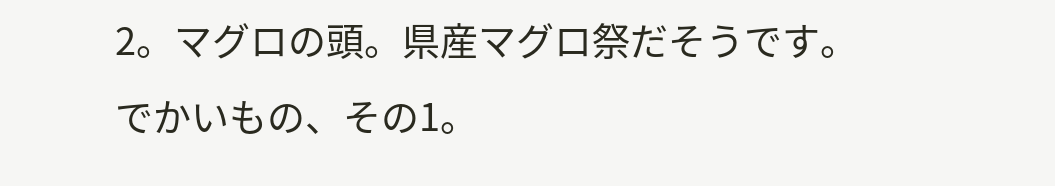2。マグロの頭。県産マグロ祭だそうです。
でかいもの、その1。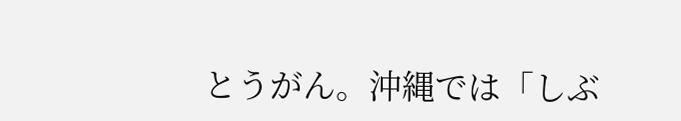とうがん。沖縄では「しぶ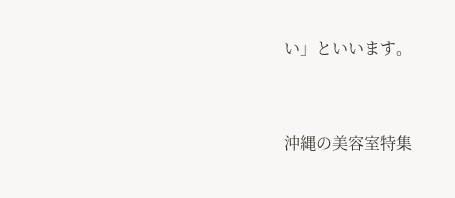い」といいます。


沖縄の美容室特集